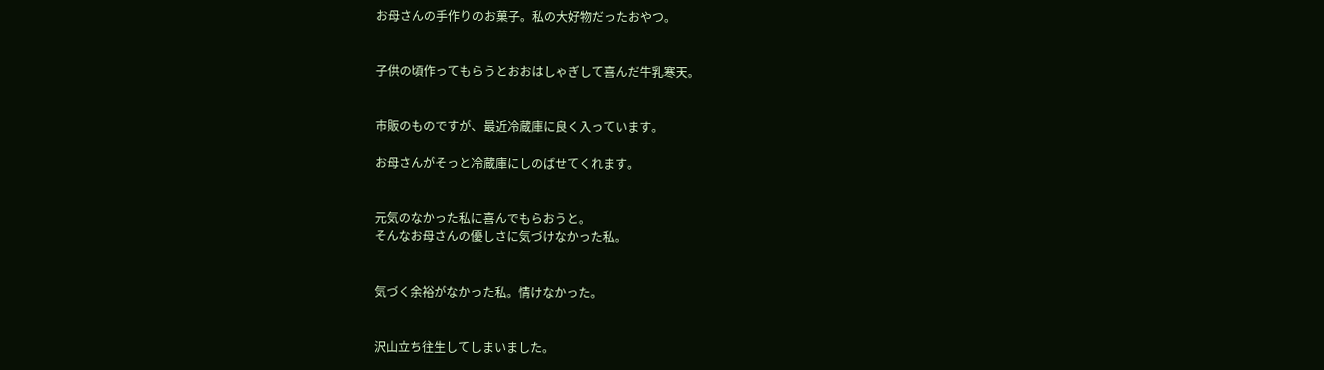お母さんの手作りのお菓子。私の大好物だったおやつ。


子供の頃作ってもらうとおおはしゃぎして喜んだ牛乳寒天。


市販のものですが、最近冷蔵庫に良く入っています。

お母さんがそっと冷蔵庫にしのばせてくれます。


元気のなかった私に喜んでもらおうと。
そんなお母さんの優しさに気づけなかった私。


気づく余裕がなかった私。情けなかった。


沢山立ち往生してしまいました。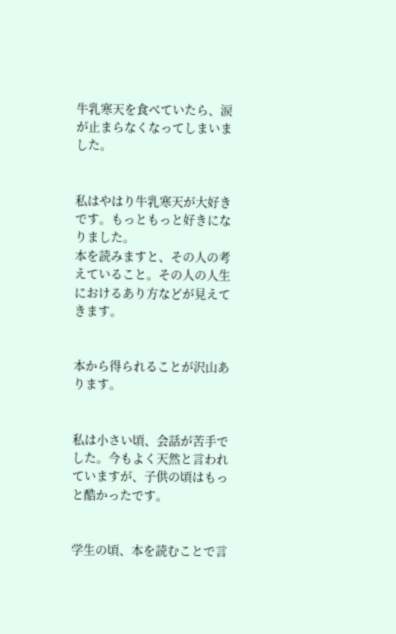牛乳寒天を食べていたら、涙が止まらなくなってしまいました。


私はやはり牛乳寒天が大好きです。もっともっと好きになりました。
本を読みますと、その人の考えていること。その人の人生におけるあり方などが見えてきます。


本から得られることが沢山あります。


私は小さい頃、会話が苦手でした。今もよく天然と言われていますが、子供の頃はもっと酷かったです。


学生の頃、本を読むことで言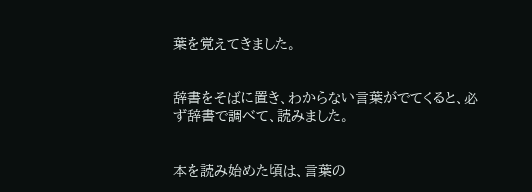葉を覚えてきました。


辞書をそばに置き、わからない言葉がでてくると、必ず辞書で調べて、読みました。


本を読み始めた頃は、言葉の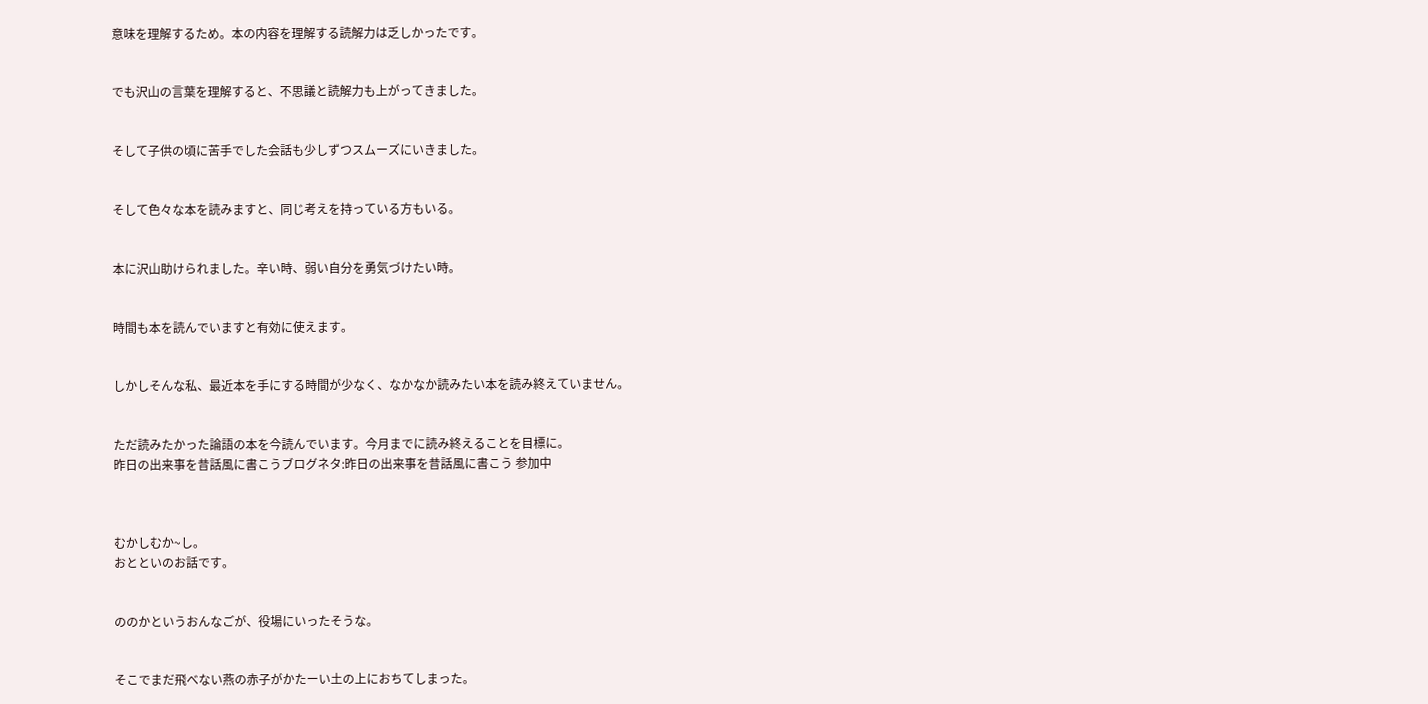意味を理解するため。本の内容を理解する読解力は乏しかったです。


でも沢山の言葉を理解すると、不思議と読解力も上がってきました。


そして子供の頃に苦手でした会話も少しずつスムーズにいきました。


そして色々な本を読みますと、同じ考えを持っている方もいる。


本に沢山助けられました。辛い時、弱い自分を勇気づけたい時。


時間も本を読んでいますと有効に使えます。


しかしそんな私、最近本を手にする時間が少なく、なかなか読みたい本を読み終えていません。


ただ読みたかった論語の本を今読んでいます。今月までに読み終えることを目標に。
昨日の出来事を昔話風に書こうブログネタ:昨日の出来事を昔話風に書こう 参加中



むかしむか~し。
おとといのお話です。


ののかというおんなごが、役場にいったそうな。


そこでまだ飛べない燕の赤子がかたーい土の上におちてしまった。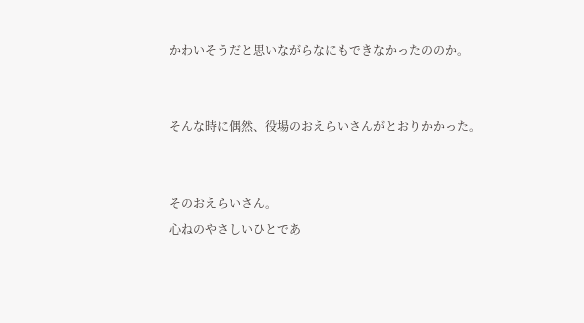かわいそうだと思いながらなにもできなかったののか。


そんな時に偶然、役場のおえらいさんがとおりかかった。


そのおえらいさん。
心ねのやさしいひとであ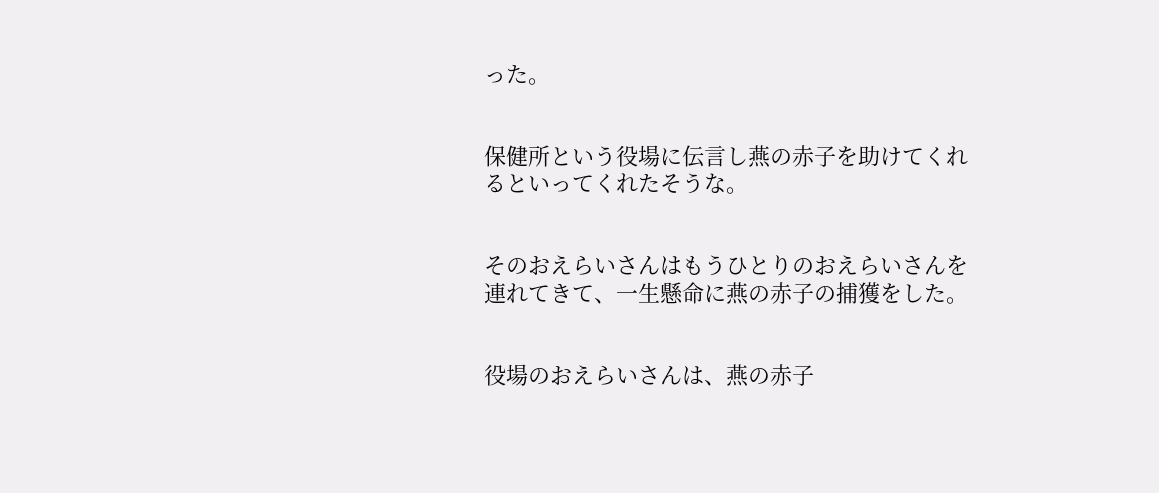った。


保健所という役場に伝言し燕の赤子を助けてくれるといってくれたそうな。


そのおえらいさんはもうひとりのおえらいさんを連れてきて、一生懸命に燕の赤子の捕獲をした。


役場のおえらいさんは、燕の赤子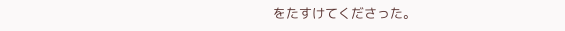をたすけてくださった。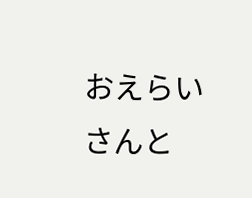おえらいさんと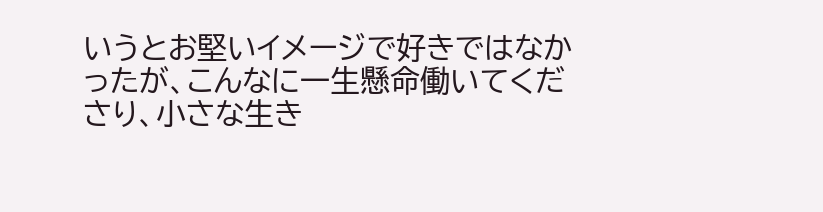いうとお堅いイメージで好きではなかったが、こんなに一生懸命働いてくださり、小さな生き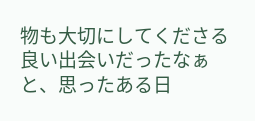物も大切にしてくださる良い出会いだったなぁと、思ったある日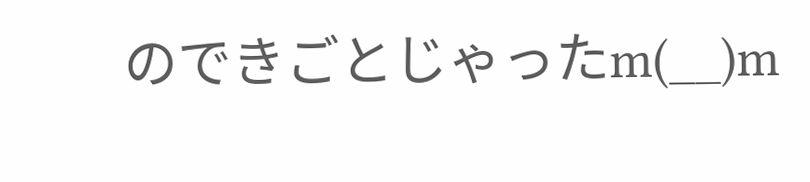のできごとじゃったm(__)m